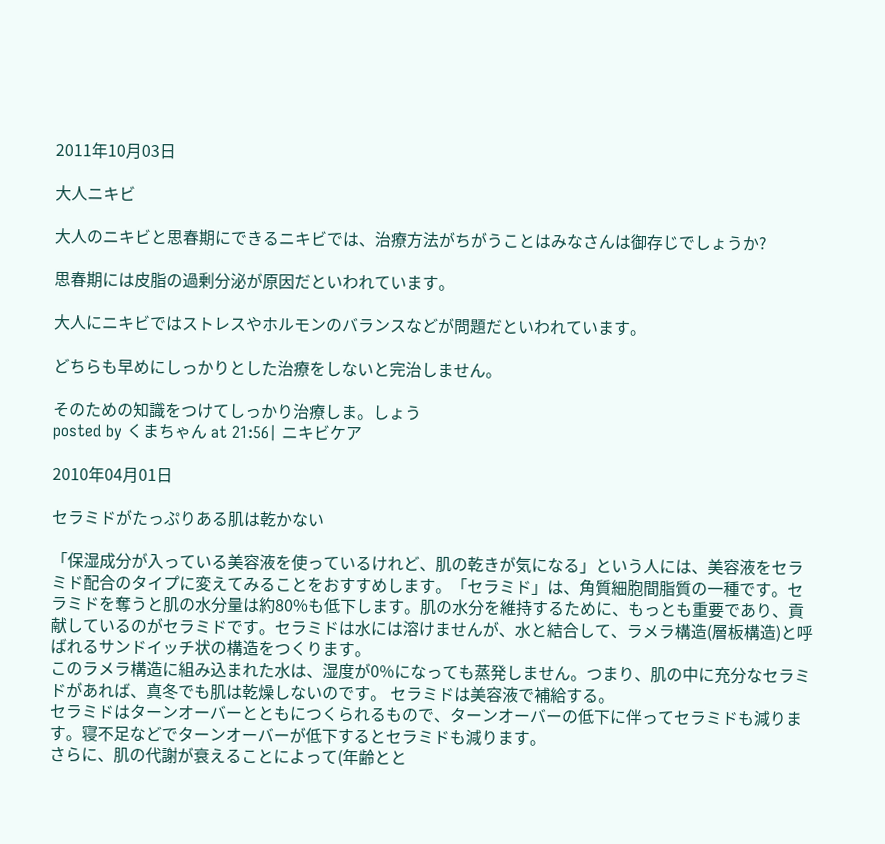2011年10月03日

大人ニキビ

大人のニキビと思春期にできるニキビでは、治療方法がちがうことはみなさんは御存じでしょうか?

思春期には皮脂の過剰分泌が原因だといわれています。

大人にニキビではストレスやホルモンのバランスなどが問題だといわれています。

どちらも早めにしっかりとした治療をしないと完治しません。

そのための知識をつけてしっかり治療しま。しょう
posted by くまちゃん at 21:56| ニキビケア

2010年04月01日

セラミドがたっぷりある肌は乾かない

「保湿成分が入っている美容液を使っているけれど、肌の乾きが気になる」という人には、美容液をセラミド配合のタイプに変えてみることをおすすめします。「セラミド」は、角質細胞間脂質の一種です。セラミドを奪うと肌の水分量は約80%も低下します。肌の水分を維持するために、もっとも重要であり、貢献しているのがセラミドです。セラミドは水には溶けませんが、水と結合して、ラメラ構造(層板構造)と呼ばれるサンドイッチ状の構造をつくります。
このラメラ構造に組み込まれた水は、湿度が0%になっても蒸発しません。つまり、肌の中に充分なセラミドがあれば、真冬でも肌は乾燥しないのです。 セラミドは美容液で補給する。
セラミドはターンオーバーとともにつくられるもので、ターンオーバーの低下に伴ってセラミドも減ります。寝不足などでターンオーバーが低下するとセラミドも減ります。
さらに、肌の代謝が衰えることによって(年齢とと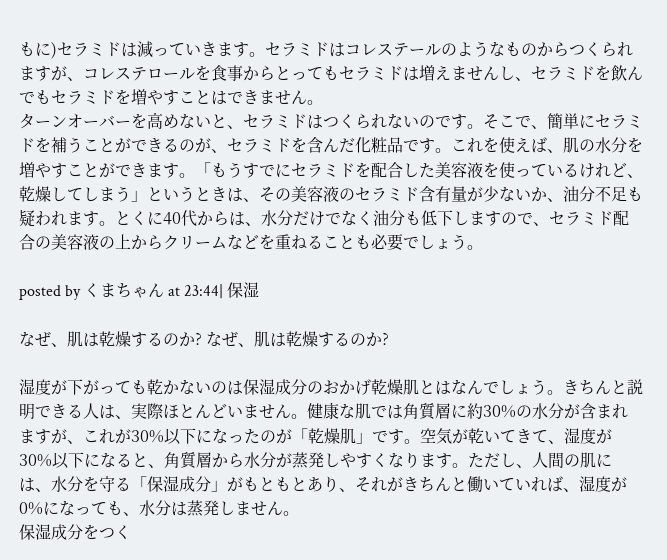もに)セラミドは減っていきます。セラミドはコレステールのようなものからつくられますが、コレステロールを食事からとってもセラミドは増えませんし、セラミドを飲んでもセラミドを増やすことはできません。
ターンオーバーを高めないと、セラミドはつくられないのです。そこで、簡単にセラミドを補うことができるのが、セラミドを含んだ化粧品です。これを使えば、肌の水分を増やすことができます。「もうすでにセラミドを配合した美容液を使っているけれど、乾燥してしまう」というときは、その美容液のセラミド含有量が少ないか、油分不足も疑われます。とくに40代からは、水分だけでなく油分も低下しますので、セラミド配合の美容液の上からクリームなどを重ねることも必要でしょう。

posted by くまちゃん at 23:44| 保湿

なぜ、肌は乾燥するのか? なぜ、肌は乾燥するのか?

湿度が下がっても乾かないのは保湿成分のおかげ乾燥肌とはなんでしょう。きちんと説明できる人は、実際ほとんどいません。健康な肌では角質層に約30%の水分が含まれますが、これが30%以下になったのが「乾燥肌」です。空気が乾いてきて、湿度が30%以下になると、角質層から水分が蒸発しやすくなります。ただし、人間の肌には、水分を守る「保湿成分」がもともとあり、それがきちんと働いていれば、湿度が0%になっても、水分は蒸発しません。
保湿成分をつく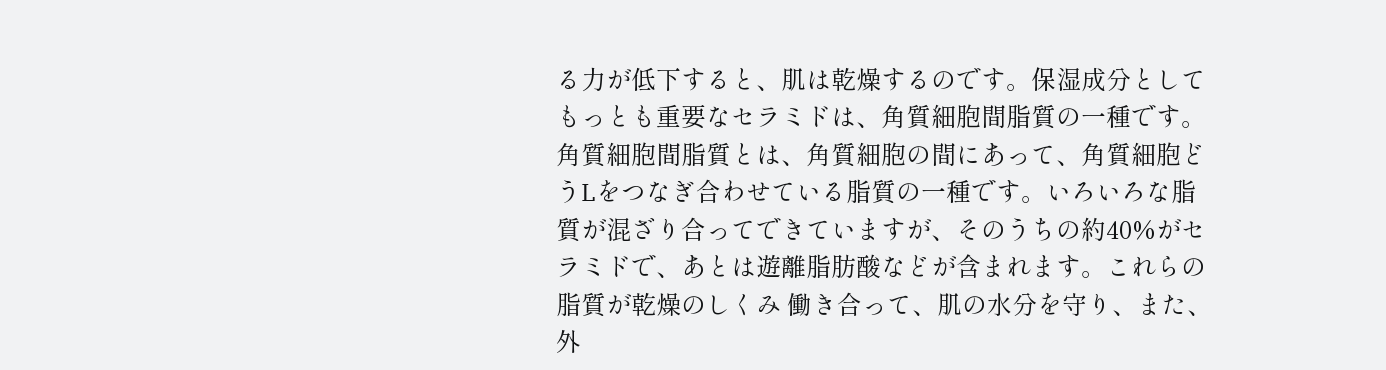る力が低下すると、肌は乾燥するのです。保湿成分としてもっとも重要なセラミドは、角質細胞間脂質の一種です。角質細胞間脂質とは、角質細胞の間にあって、角質細胞どうLをつなぎ合わせている脂質の一種です。いろいろな脂質が混ざり合ってできていますが、そのうちの約40%がセラミドで、あとは遊離脂肪酸などが含まれます。これらの脂質が乾燥のしくみ 働き合って、肌の水分を守り、また、外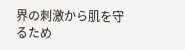界の刺激から肌を守るため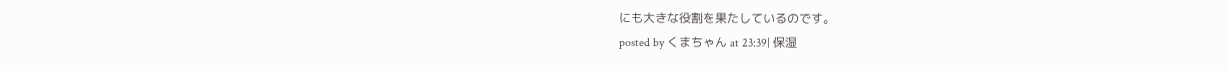にも大きな役割を果たしているのです。
posted by くまちゃん at 23:39| 保湿